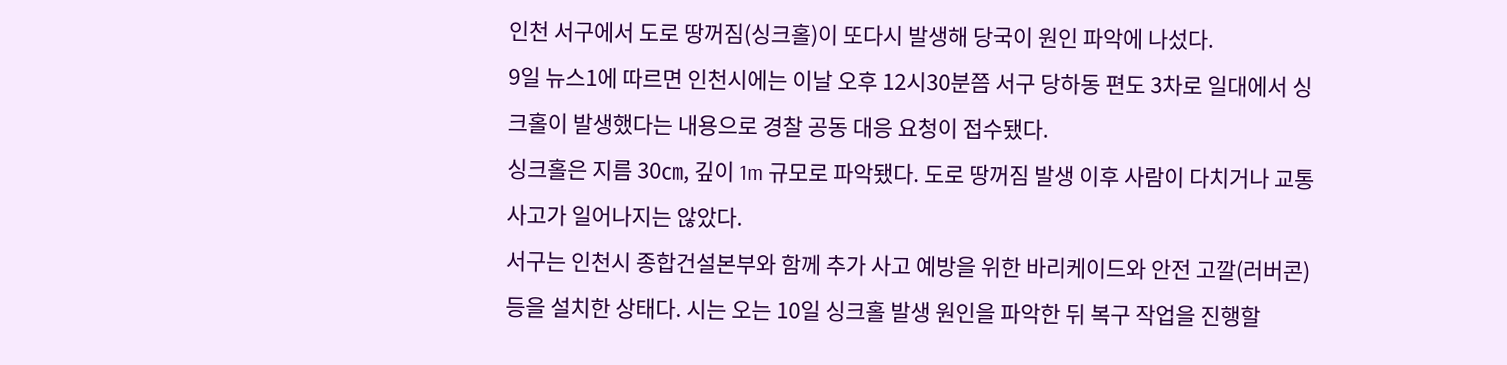인천 서구에서 도로 땅꺼짐(싱크홀)이 또다시 발생해 당국이 원인 파악에 나섰다.
9일 뉴스1에 따르면 인천시에는 이날 오후 12시30분쯤 서구 당하동 편도 3차로 일대에서 싱크홀이 발생했다는 내용으로 경찰 공동 대응 요청이 접수됐다.
싱크홀은 지름 30㎝, 깊이 1m 규모로 파악됐다. 도로 땅꺼짐 발생 이후 사람이 다치거나 교통사고가 일어나지는 않았다.
서구는 인천시 종합건설본부와 함께 추가 사고 예방을 위한 바리케이드와 안전 고깔(러버콘) 등을 설치한 상태다. 시는 오는 10일 싱크홀 발생 원인을 파악한 뒤 복구 작업을 진행할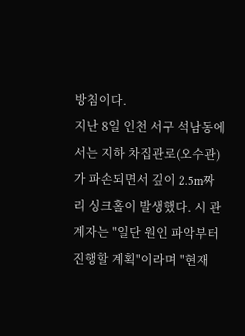방침이다.
지난 8일 인천 서구 석남동에서는 지하 차집관로(오수관)가 파손되면서 깊이 2.5m짜리 싱크홀이 발생했다. 시 관계자는 "일단 원인 파악부터 진행할 계획"이라며 "현재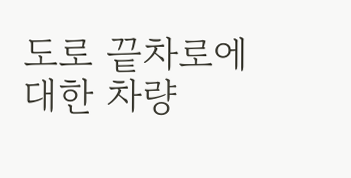도로 끝차로에 대한 차량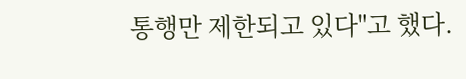통행만 제한되고 있다"고 했다.